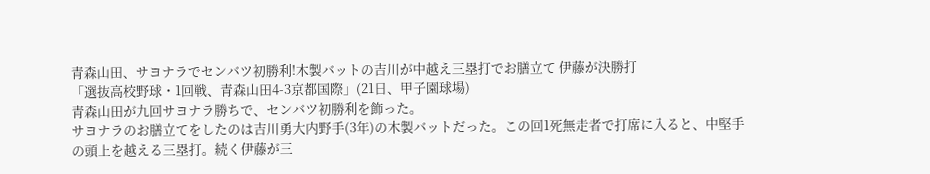青森山田、サヨナラでセンバツ初勝利!木製バットの吉川が中越え三塁打でお膳立て 伊藤が決勝打
「選抜高校野球・1回戦、青森山田4-3京都国際」(21日、甲子園球場)
青森山田が九回サヨナラ勝ちで、センバツ初勝利を飾った。
サヨナラのお膳立てをしたのは吉川勇大内野手(3年)の木製バットだった。この回1死無走者で打席に入ると、中堅手の頭上を越える三塁打。続く伊藤が三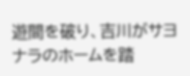遊間を破り、吉川がサヨナラのホームを踏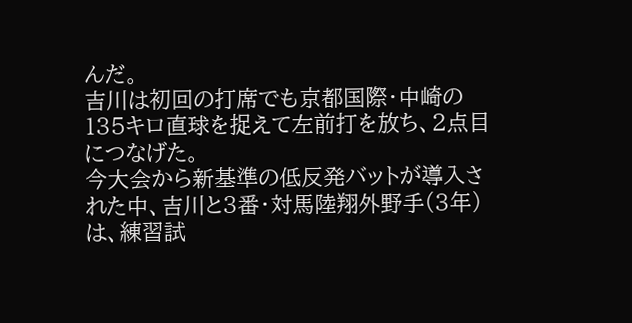んだ。
吉川は初回の打席でも京都国際・中崎の135キロ直球を捉えて左前打を放ち、2点目につなげた。
今大会から新基準の低反発バットが導入された中、吉川と3番・対馬陸翔外野手(3年)は、練習試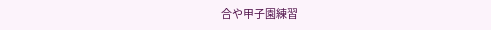合や甲子園練習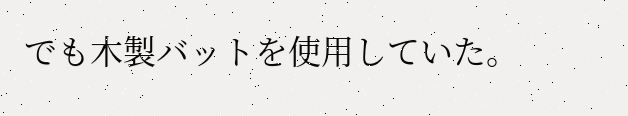でも木製バットを使用していた。